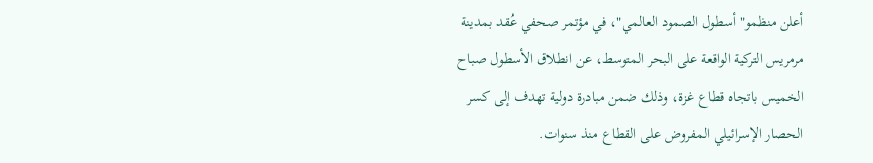أعلن منظمو" أسطول الصمود العالمي"، في مؤتمر صحفي عُقد بمدينة مرمريس التركية الواقعة على البحر المتوسط، عن انطلاق الأسطول صباح الخميس باتجاه قطاع غزة، وذلك ضمن مبادرة دولية تهدف إلى كسر الحصار الإسرائيلي المفروض على القطاع منذ سنوات.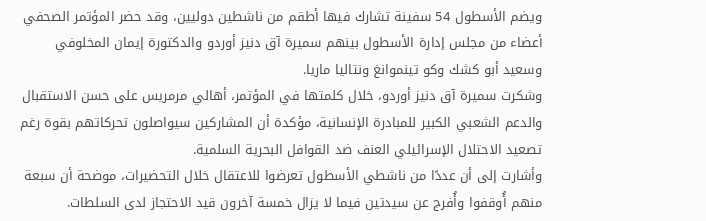ويضم الأسطول 54 سفينة تشارك فيها أطقم من ناشطين دوليين، وقد حضر المؤتمر الصحفي أعضاء من مجلس إدارة الأسطول بينهم سميرة آق دنيز أوردو والدكتورة إيمان المخلوفي وسعيد أبو كشك وكو تينموانغ ونتاليا ماريا.
وشكرت سميرة آق دنيز أوردو، خلال كلمتها في المؤتمر، أهالي مرمريس على حسن الاستقبال والدعم الشعبي الكبير للمبادرة الإنسانية، مؤكدة أن المشاركين سيواصلون تحركاتهم بقوة رغم تصعيد الاحتلال الإسرائيلي العنف ضد القوافل البحرية السلمية.
وأشارت إلى أن عددًا من ناشطي الأسطول تعرضوا للاعتقال خلال التحضيرات، موضحة أن سبعة منهم أُوقفوا وأُفرج عن سيدتين فيما لا يزال خمسة آخرون قيد الاحتجاز لدى السلطات.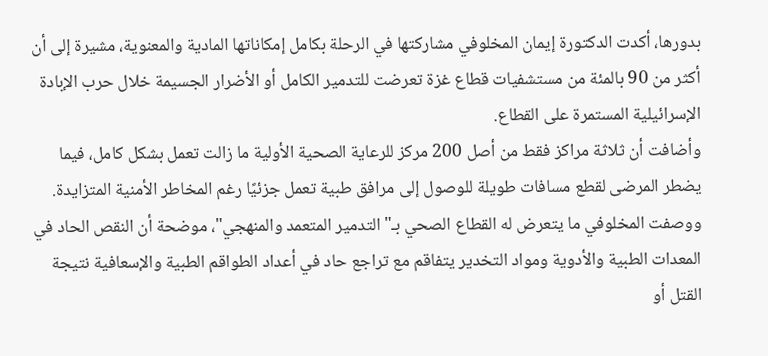بدورها، أكدت الدكتورة إيمان المخلوفي مشاركتها في الرحلة بكامل إمكاناتها المادية والمعنوية، مشيرة إلى أن أكثر من 90 بالمئة من مستشفيات قطاع غزة تعرضت للتدمير الكامل أو الأضرار الجسيمة خلال حرب الإبادة الإسرائيلية المستمرة على القطاع.
وأضافت أن ثلاثة مراكز فقط من أصل 200 مركز للرعاية الصحية الأولية ما زالت تعمل بشكل كامل، فيما يضطر المرضى لقطع مسافات طويلة للوصول إلى مرافق طبية تعمل جزئيًا رغم المخاطر الأمنية المتزايدة.
ووصفت المخلوفي ما يتعرض له القطاع الصحي بـ" التدمير المتعمد والمنهجي"، موضحة أن النقص الحاد في المعدات الطبية والأدوية ومواد التخدير يتفاقم مع تراجع حاد في أعداد الطواقم الطبية والإسعافية نتيجة القتل أو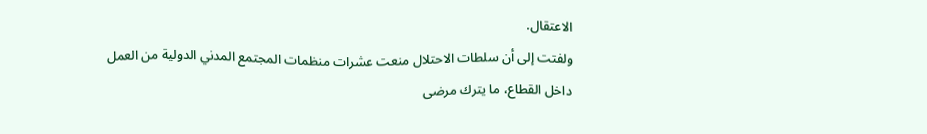الاعتقال.
ولفتت إلى أن سلطات الاحتلال منعت عشرات منظمات المجتمع المدني الدولية من العمل داخل القطاع، ما يترك مرضى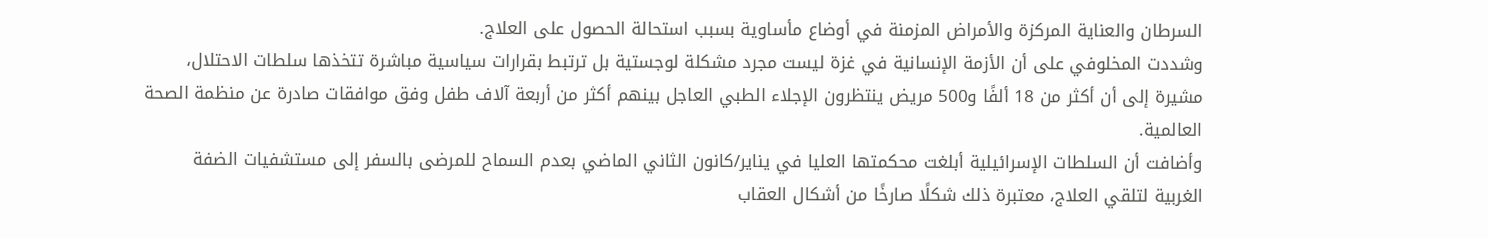السرطان والعناية المركزة والأمراض المزمنة في أوضاع مأساوية بسبب استحالة الحصول على العلاج.
وشددت المخلوفي على أن الأزمة الإنسانية في غزة ليست مجرد مشكلة لوجستية بل ترتبط بقرارات سياسية مباشرة تتخذها سلطات الاحتلال، مشيرة إلى أن أكثر من 18 ألفًا و500 مريض ينتظرون الإجلاء الطبي العاجل بينهم أكثر من أربعة آلاف طفل وفق موافقات صادرة عن منظمة الصحة العالمية.
وأضافت أن السلطات الإسرائيلية أبلغت محكمتها العليا في يناير/كانون الثاني الماضي بعدم السماح للمرضى بالسفر إلى مستشفيات الضفة الغربية لتلقي العلاج، معتبرة ذلك شكلًا صارخًا من أشكال العقاب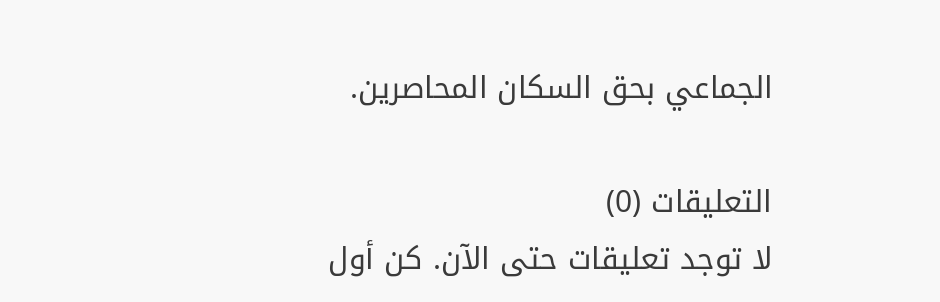الجماعي بحق السكان المحاصرين.

التعليقات (0)
لا توجد تعليقات حتى الآن. كن أول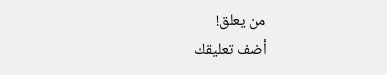من يعلق!
أضف تعليقك